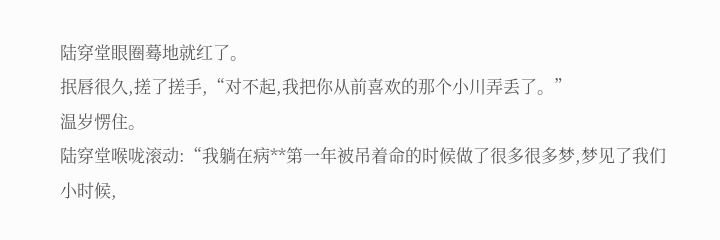陆穿堂眼圈蓦地就红了。
抿唇很久,搓了搓手,“对不起,我把你从前喜欢的那个小川弄丢了。”
温岁愣住。
陆穿堂喉咙滚动:“我躺在病**第一年被吊着命的时候做了很多很多梦,梦见了我们小时候,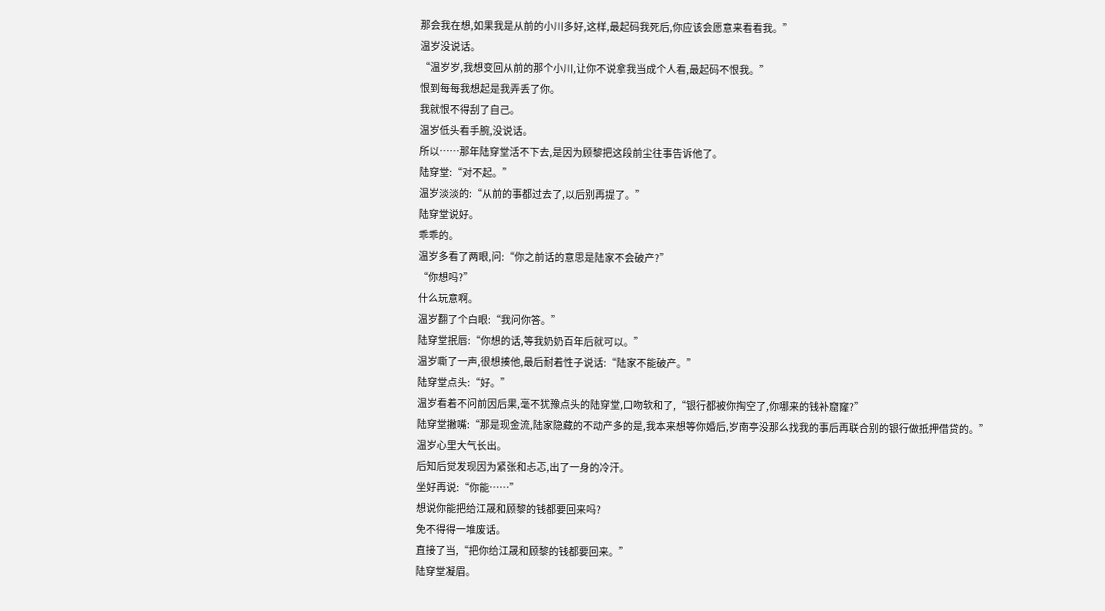那会我在想,如果我是从前的小川多好,这样,最起码我死后,你应该会愿意来看看我。”
温岁没说话。
“温岁岁,我想变回从前的那个小川,让你不说拿我当成个人看,最起码不恨我。”
恨到每每我想起是我弄丢了你。
我就恨不得刮了自己。
温岁低头看手腕,没说话。
所以……那年陆穿堂活不下去,是因为顾黎把这段前尘往事告诉他了。
陆穿堂:“对不起。”
温岁淡淡的:“从前的事都过去了,以后别再提了。”
陆穿堂说好。
乖乖的。
温岁多看了两眼,问:“你之前话的意思是陆家不会破产?”
“你想吗?”
什么玩意啊。
温岁翻了个白眼:“我问你答。”
陆穿堂抿唇:“你想的话,等我奶奶百年后就可以。”
温岁嘶了一声,很想揍他,最后耐着性子说话:“陆家不能破产。”
陆穿堂点头:“好。”
温岁看着不问前因后果,毫不犹豫点头的陆穿堂,口吻软和了,“银行都被你掏空了,你哪来的钱补窟窿?”
陆穿堂撇嘴:“那是现金流,陆家隐藏的不动产多的是,我本来想等你婚后,岁南亭没那么找我的事后再联合别的银行做抵押借贷的。”
温岁心里大气长出。
后知后觉发现因为紧张和忐忑,出了一身的冷汗。
坐好再说:“你能……”
想说你能把给江晟和顾黎的钱都要回来吗?
免不得得一堆废话。
直接了当,“把你给江晟和顾黎的钱都要回来。”
陆穿堂凝眉。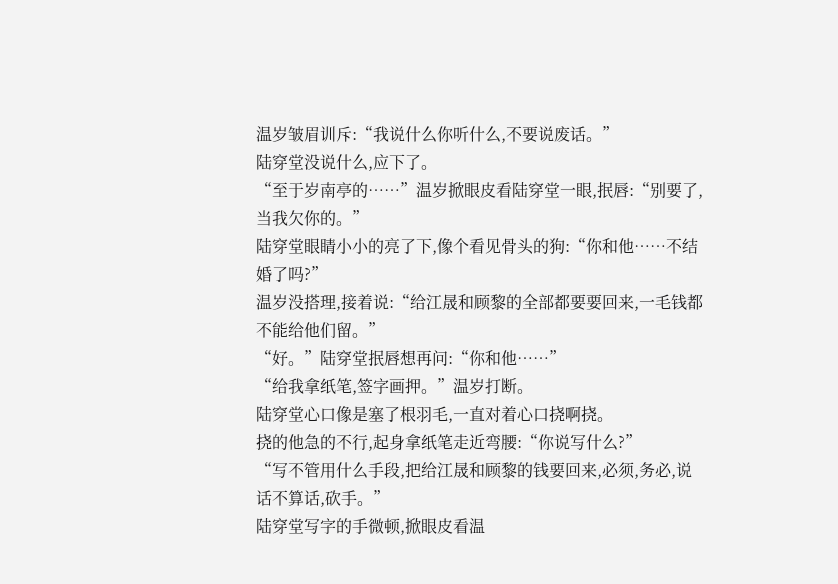温岁皱眉训斥:“我说什么你听什么,不要说废话。”
陆穿堂没说什么,应下了。
“至于岁南亭的……”温岁掀眼皮看陆穿堂一眼,抿唇:“别要了,当我欠你的。”
陆穿堂眼睛小小的亮了下,像个看见骨头的狗:“你和他……不结婚了吗?”
温岁没搭理,接着说:“给江晟和顾黎的全部都要要回来,一毛钱都不能给他们留。”
“好。”陆穿堂抿唇想再问:“你和他……”
“给我拿纸笔,签字画押。”温岁打断。
陆穿堂心口像是塞了根羽毛,一直对着心口挠啊挠。
挠的他急的不行,起身拿纸笔走近弯腰:“你说写什么?”
“写不管用什么手段,把给江晟和顾黎的钱要回来,必须,务必,说话不算话,砍手。”
陆穿堂写字的手微顿,掀眼皮看温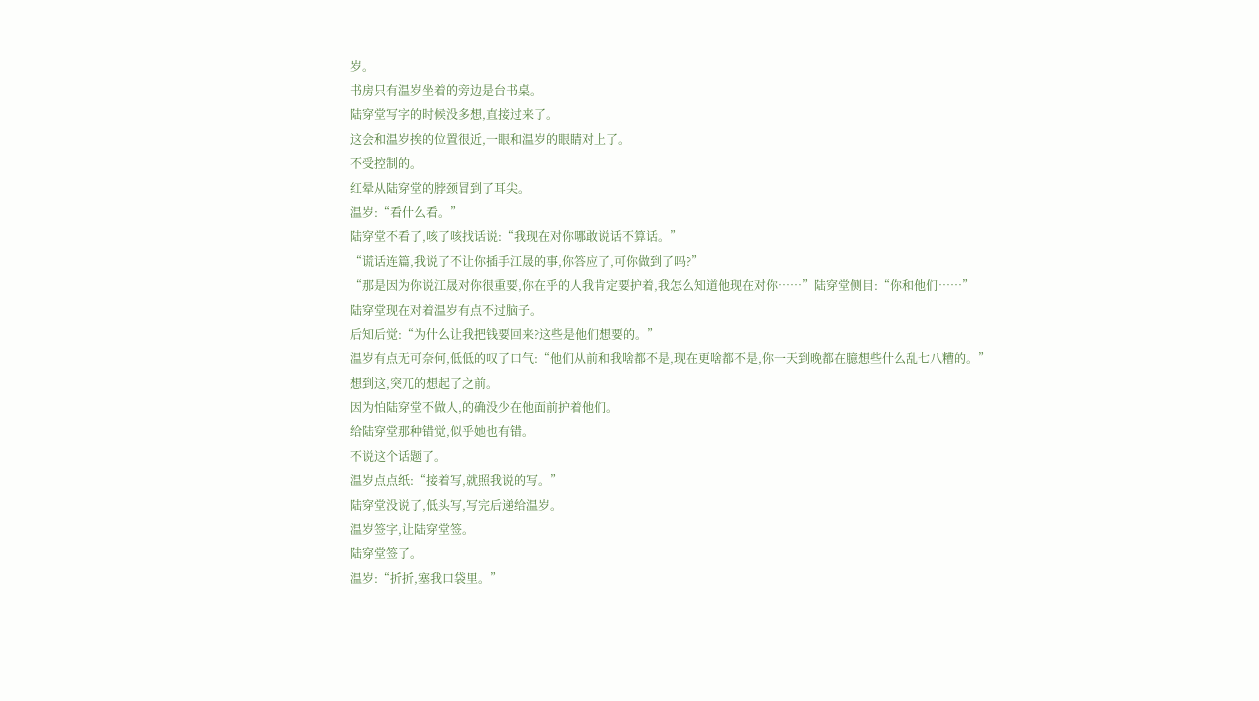岁。
书房只有温岁坐着的旁边是台书桌。
陆穿堂写字的时候没多想,直接过来了。
这会和温岁挨的位置很近,一眼和温岁的眼睛对上了。
不受控制的。
红晕从陆穿堂的脖颈冒到了耳尖。
温岁:“看什么看。”
陆穿堂不看了,咳了咳找话说:“我现在对你哪敢说话不算话。”
“谎话连篇,我说了不让你插手江晟的事,你答应了,可你做到了吗?”
“那是因为你说江晟对你很重要,你在乎的人我肯定要护着,我怎么知道他现在对你……”陆穿堂侧目:“你和他们……”
陆穿堂现在对着温岁有点不过脑子。
后知后觉:“为什么让我把钱要回来?这些是他们想要的。”
温岁有点无可奈何,低低的叹了口气:“他们从前和我啥都不是,现在更啥都不是,你一天到晚都在臆想些什么乱七八糟的。”
想到这,突兀的想起了之前。
因为怕陆穿堂不做人,的确没少在他面前护着他们。
给陆穿堂那种错觉,似乎她也有错。
不说这个话题了。
温岁点点纸:“接着写,就照我说的写。”
陆穿堂没说了,低头写,写完后递给温岁。
温岁签字,让陆穿堂签。
陆穿堂签了。
温岁:“折折,塞我口袋里。”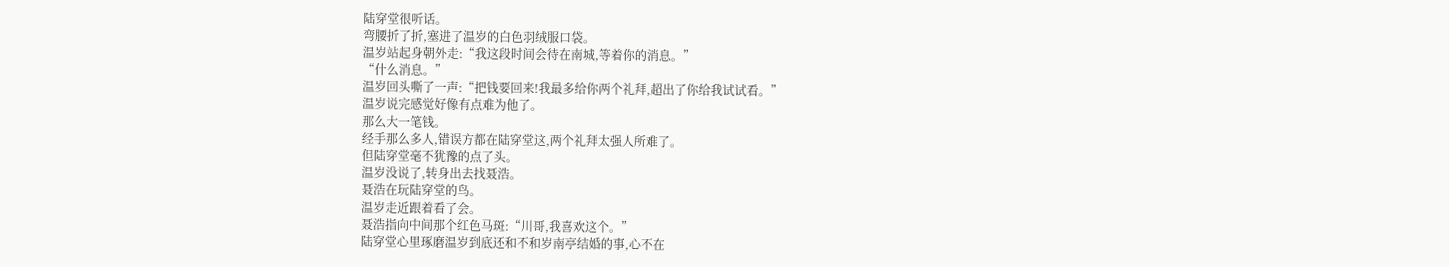陆穿堂很听话。
弯腰折了折,塞进了温岁的白色羽绒服口袋。
温岁站起身朝外走:“我这段时间会待在南城,等着你的消息。”
“什么消息。”
温岁回头嘶了一声:“把钱要回来!我最多给你两个礼拜,超出了你给我试试看。”
温岁说完感觉好像有点难为他了。
那么大一笔钱。
经手那么多人,错误方都在陆穿堂这,两个礼拜太强人所难了。
但陆穿堂毫不犹豫的点了头。
温岁没说了,转身出去找聂浩。
聂浩在玩陆穿堂的鸟。
温岁走近跟着看了会。
聂浩指向中间那个红色马斑:“川哥,我喜欢这个。”
陆穿堂心里琢磨温岁到底还和不和岁南亭结婚的事,心不在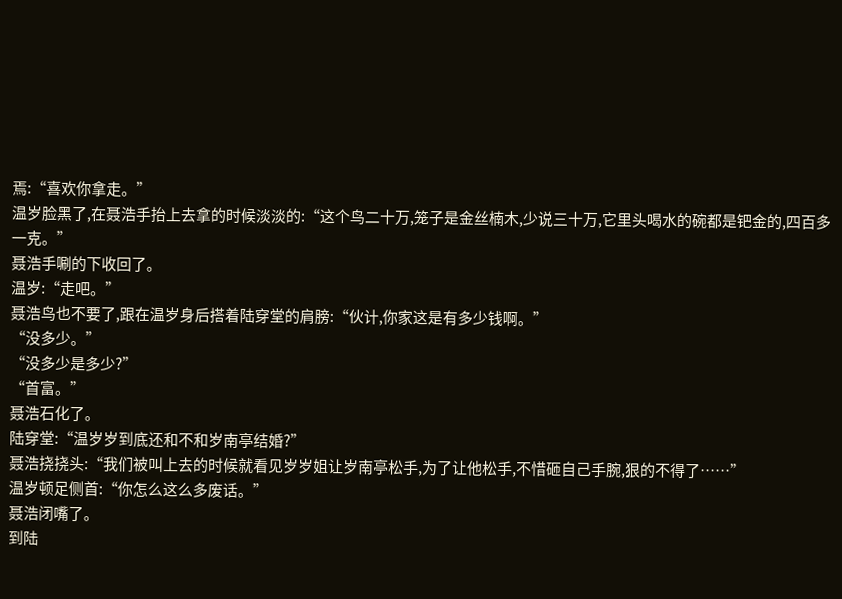焉:“喜欢你拿走。”
温岁脸黑了,在聂浩手抬上去拿的时候淡淡的:“这个鸟二十万,笼子是金丝楠木,少说三十万,它里头喝水的碗都是钯金的,四百多一克。”
聂浩手唰的下收回了。
温岁:“走吧。”
聂浩鸟也不要了,跟在温岁身后搭着陆穿堂的肩膀:“伙计,你家这是有多少钱啊。”
“没多少。”
“没多少是多少?”
“首富。”
聂浩石化了。
陆穿堂:“温岁岁到底还和不和岁南亭结婚?”
聂浩挠挠头:“我们被叫上去的时候就看见岁岁姐让岁南亭松手,为了让他松手,不惜砸自己手腕,狠的不得了……”
温岁顿足侧首:“你怎么这么多废话。”
聂浩闭嘴了。
到陆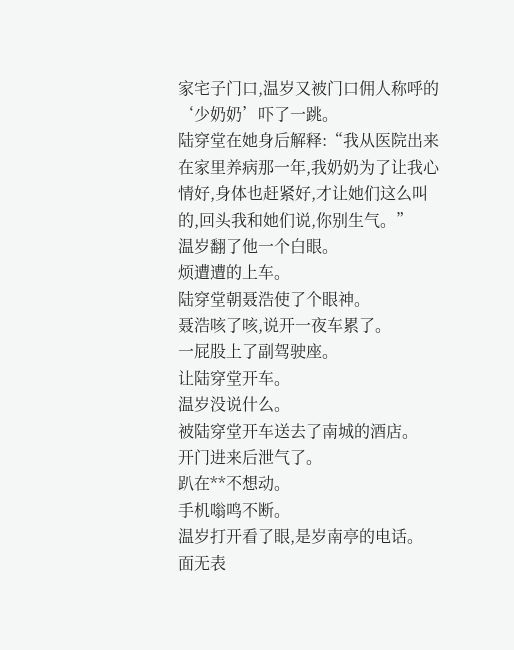家宅子门口,温岁又被门口佣人称呼的‘少奶奶’吓了一跳。
陆穿堂在她身后解释:“我从医院出来在家里养病那一年,我奶奶为了让我心情好,身体也赶紧好,才让她们这么叫的,回头我和她们说,你别生气。”
温岁翻了他一个白眼。
烦遭遭的上车。
陆穿堂朝聂浩使了个眼神。
聂浩咳了咳,说开一夜车累了。
一屁股上了副驾驶座。
让陆穿堂开车。
温岁没说什么。
被陆穿堂开车送去了南城的酒店。
开门进来后泄气了。
趴在**不想动。
手机嗡鸣不断。
温岁打开看了眼,是岁南亭的电话。
面无表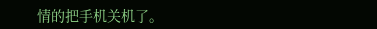情的把手机关机了。